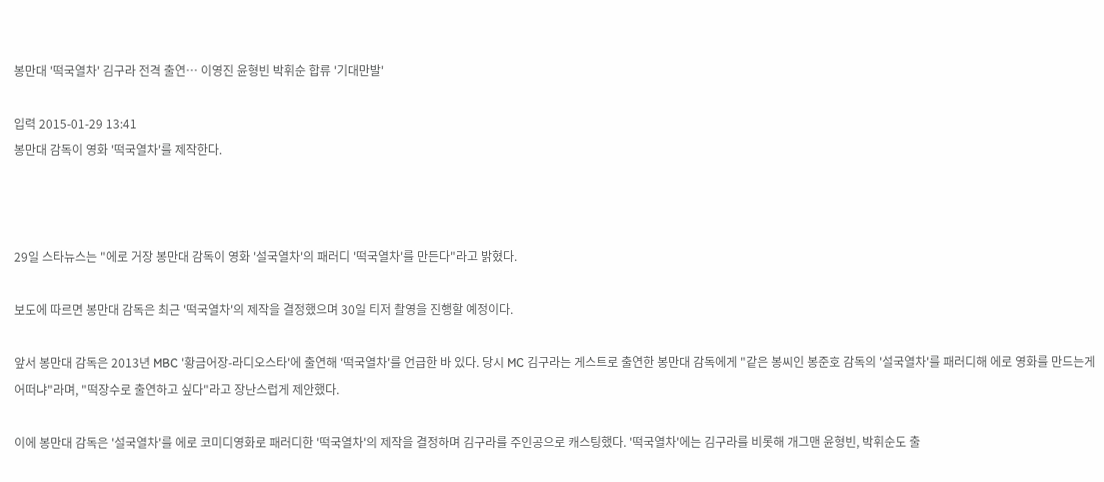봉만대 '떡국열차' 김구라 전격 출연… 이영진 윤형빈 박휘순 합류 '기대만발'

입력 2015-01-29 13:41
봉만대 감독이 영화 '떡국열차'를 제작한다.



29일 스타뉴스는 "에로 거장 봉만대 감독이 영화 '설국열차'의 패러디 '떡국열차'를 만든다"라고 밝혔다.

보도에 따르면 봉만대 감독은 최근 '떡국열차'의 제작을 결정했으며 30일 티저 촬영을 진행할 예정이다.

앞서 봉만대 감독은 2013년 MBC '황금어장-라디오스타'에 출연해 '떡국열차'를 언급한 바 있다. 당시 MC 김구라는 게스트로 출연한 봉만대 감독에게 "같은 봉씨인 봉준호 감독의 '설국열차'를 패러디해 에로 영화를 만드는게 어떠냐"라며, "떡장수로 출연하고 싶다"라고 장난스럽게 제안했다.

이에 봉만대 감독은 '설국열차'를 에로 코미디영화로 패러디한 '떡국열차'의 제작을 결정하며 김구라를 주인공으로 캐스팅했다. '떡국열차'에는 김구라를 비롯해 개그맨 윤형빈, 박휘순도 출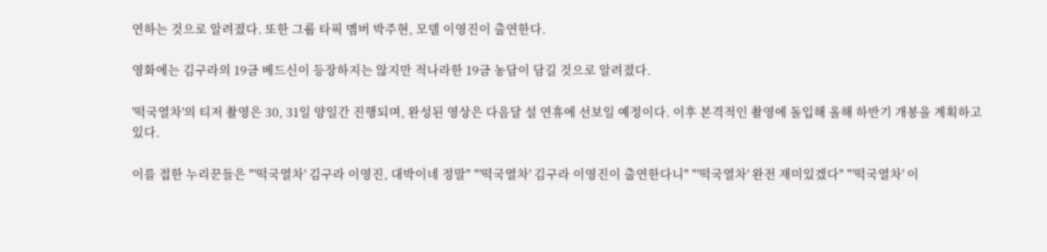연하는 것으로 알려졌다. 또한 그룹 타픽 멤버 박주현, 모델 이영진이 출연한다.

영화에는 김구라의 19금 베드신이 등장하지는 않지만 적나라한 19금 농담이 담길 것으로 알려졌다.

'떡국열차'의 티저 촬영은 30, 31일 양일간 진행되며, 완성된 영상은 다음달 설 연휴에 선보일 예정이다. 이후 본격적인 촬영에 돌입해 올해 하반기 개봉을 계획하고 있다.

이를 접한 누리꾼들은 "'떡국열차' 김구라 이영진, 대박이네 정말" "'떡국열차' 김구라 이영진이 출연한다니" "'떡국열차' 완전 재미있겠다" "'떡국열차' 이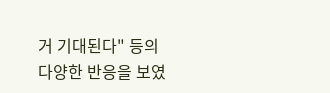거 기대된다" 등의 다양한 반응을 보였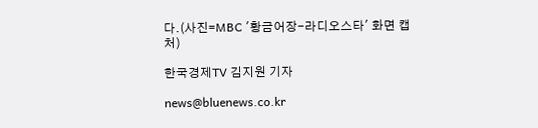다.(사진=MBC '황금어장-라디오스타' 화면 캡처)

한국경제TV 김지원 기자

news@bluenews.co.kr